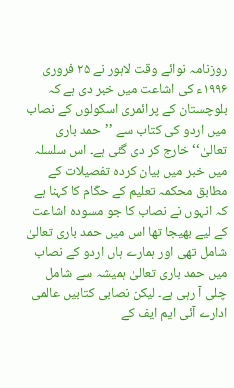روزنامہ نوائے وقت لاہور نے ۲۵ فروری ۱۹۹۶ء کی اشاعت میں خبر دی ہے کہ بلوچستان کے پرائمری اسکولوں کے نصاب میں اردو کی کتاب سے ’’حمد باری تعالیٰ‘‘ خارج کر دی گئی ہے۔ اس سلسلہ میں خبر میں بیان کردہ تفصیلات کے مطابق محکمہ تعلیم کے حکّام کا کہنا ہے کہ انہوں نے نصاب کا جو مسودہ اشاعت کے لیے بھیجا تھا اس میں حمد باری تعالیٰ شامل تھی اور ہمارے ہاں اردو کے نصاب میں حمد باری تعالیٰ ہمیشہ سے شامل چلی آ رہی ہے۔ لیکن نصابی کتابیں عالمی ادارے آئی ایم ایف کے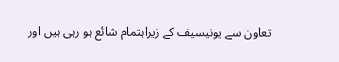تعاون سے یونیسیف کے زیراہتمام شائع ہو رہی ہیں اور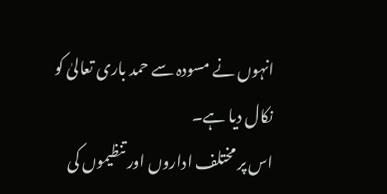انہوں نے مسودہ سے حمد باری تعالیٰ کو نکال دیا ہے۔
اس پر مختلف اداروں اور تنظیموں کی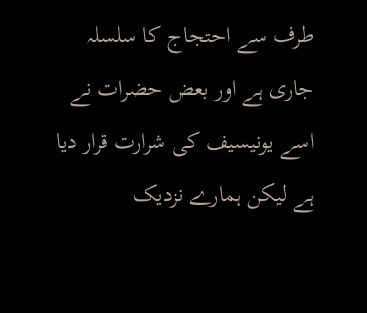طرف سے احتجاج کا سلسلہ جاری ہے اور بعض حضرات نے اسے یونیسیف کی شرارت قرار دیا ہے لیکن ہمارے نزدیک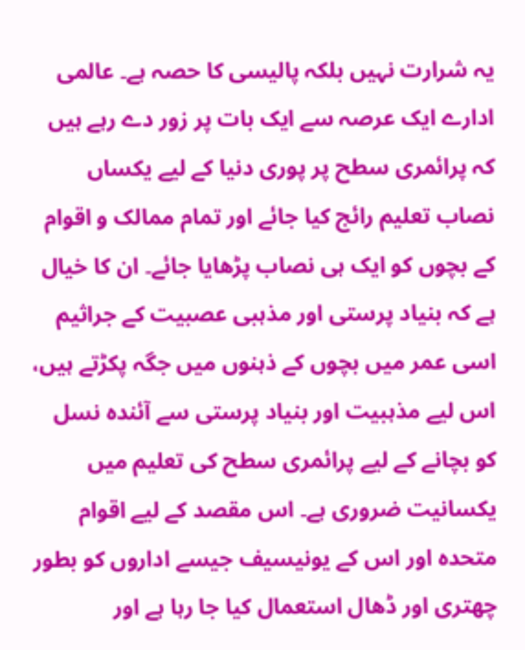یہ شرارت نہیں بلکہ پالیسی کا حصہ ہے۔ عالمی ادارے ایک عرصہ سے ایک بات پر زور دے رہے ہیں کہ پرائمری سطح پر پوری دنیا کے لیے یکساں نصاب تعلیم رائج کیا جائے اور تمام ممالک و اقوام کے بچوں کو ایک ہی نصاب پڑھایا جائے۔ ان کا خیال ہے کہ بنیاد پرستی اور مذہبی عصبیت کے جراثیم اسی عمر میں بچوں کے ذہنوں میں جگہ پکڑتے ہیں، اس لیے مذہبیت اور بنیاد پرستی سے آئندہ نسل کو بچانے کے لیے پرائمری سطح کی تعلیم میں یکسانیت ضروری ہے۔ اس مقصد کے لیے اقوام متحدہ اور اس کے یونیسیف جیسے اداروں کو بطور چھتری اور ڈھال استعمال کیا جا رہا ہے اور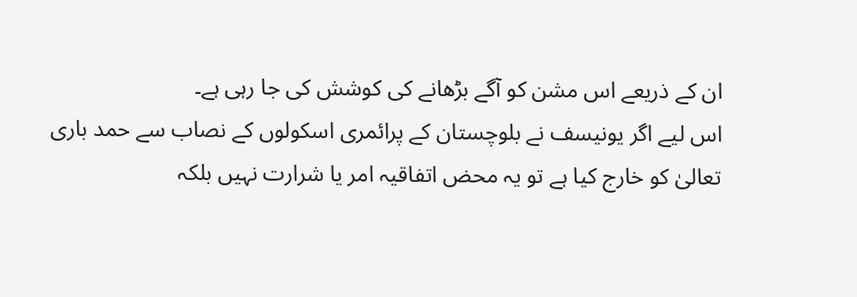ان کے ذریعے اس مشن کو آگے بڑھانے کی کوشش کی جا رہی ہے۔
اس لیے اگر یونیسف نے بلوچستان کے پرائمری اسکولوں کے نصاب سے حمد باری تعالیٰ کو خارج کیا ہے تو یہ محض اتفاقیہ امر یا شرارت نہیں بلکہ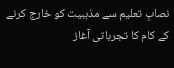نصابِ تعلیم سے مذہبیت کو خارج کرنے کے کام کا تجرباتی آغاز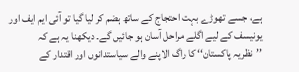ہے، جسے تھوڑے بہت احتجاج کے ساتھ ہضم کر لیا گیا تو آئی ایم ایف اور یونیسف کے لیے اگلے مراحل آسان ہو جائیں گے۔ دیکھنا یہ ہے کہ ’’نظریہ پاکستان‘‘ کا راگ الاپنے والے سیاستدانوں اور اقتدار کے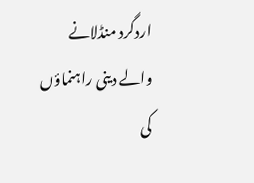اردگرد منڈلانے والے دینی راہنماؤں کی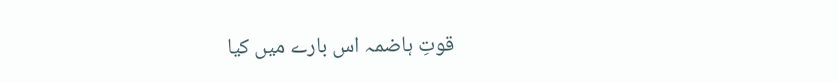قوتِ ہاضمہ اس بارے میں کیا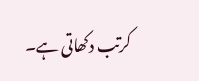کرتب دکھاتی ہے۔